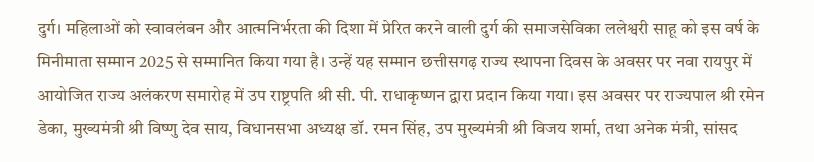दुर्ग। महिलाओं को स्वावलंबन और आत्मनिर्भरता की दिशा में प्रेरित करने वाली दुर्ग की समाजसेविका ललेश्वरी साहू को इस वर्ष के मिनीमाता सम्मान 2025 से सम्मानित किया गया है। उन्हें यह सम्मान छत्तीसगढ़ राज्य स्थापना दिवस के अवसर पर नवा रायपुर में आयोजित राज्य अलंकरण समारोह में उप राष्ट्रपति श्री सी. पी. राधाकृष्णन द्वारा प्रदान किया गया। इस अवसर पर राज्यपाल श्री रमेन डेका, मुख्यमंत्री श्री विष्णु देव साय, विधानसभा अध्यक्ष डॉ. रमन सिंह, उप मुख्यमंत्री श्री विजय शर्मा, तथा अनेक मंत्री, सांसद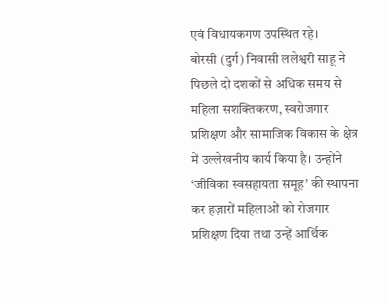एवं विधायकगण उपस्थित रहे।
बोरसी (दुर्ग) निवासी ललेश्वरी साहू ने पिछले दो दशकों से अधिक समय से महिला सशक्तिकरण, स्वरोजगार प्रशिक्षण और सामाजिक विकास के क्षेत्र में उल्लेखनीय कार्य किया है। उन्होंने ‘जीविका स्वसहायता समूह’ की स्थापना कर हज़ारों महिलाओं को रोजगार प्रशिक्षण दिया तथा उन्हें आर्थिक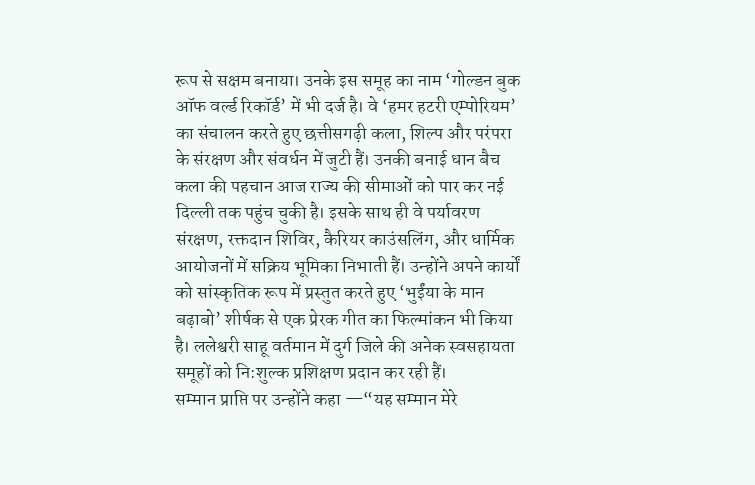रूप से सक्षम बनाया। उनके इस समूह का नाम ‘गोल्डन बुक ऑफ वर्ल्ड रिकॉर्ड’ में भी दर्ज है। वे ‘हमर हटरी एम्पोरियम’ का संचालन करते हुए छत्तीसगढ़ी कला, शिल्प और परंपरा के संरक्षण और संवर्धन में जुटी हैं। उनकी बनाई धान बैच कला की पहचान आज राज्य की सीमाओं को पार कर नई दिल्ली तक पहुंच चुकी है। इसके साथ ही वे पर्यावरण संरक्षण, रक्तदान शिविर, कैरियर काउंसलिंग, और धार्मिक आयोजनों में सक्रिय भूमिका निभाती हैं। उन्होंने अपने कार्यों को सांस्कृतिक रूप में प्रस्तुत करते हुए ‘भुईंया के मान बढ़ाबो’ शीर्षक से एक प्रेरक गीत का फिल्मांकन भी किया है। ललेश्वरी साहू वर्तमान में दुर्ग जिले की अनेक स्वसहायता समूहों को नि:शुल्क प्रशिक्षण प्रदान कर रही हैं।
सम्मान प्राप्ति पर उन्होंने कहा —“यह सम्मान मेरे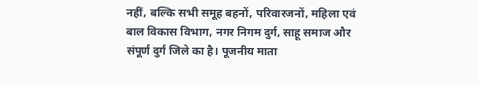नहीं, बल्कि सभी समूह बहनों, परिवारजनों, महिला एवं बाल विकास विभाग, नगर निगम दुर्ग, साहू समाज और संपूर्ण दुर्ग जिले का है। पूजनीय माता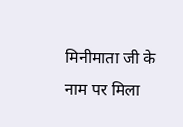मिनीमाता जी के नाम पर मिला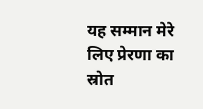यह सम्मान मेरे लिए प्रेरणा का स्रोत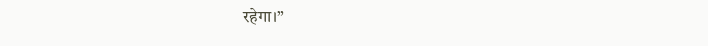रहेगा।”